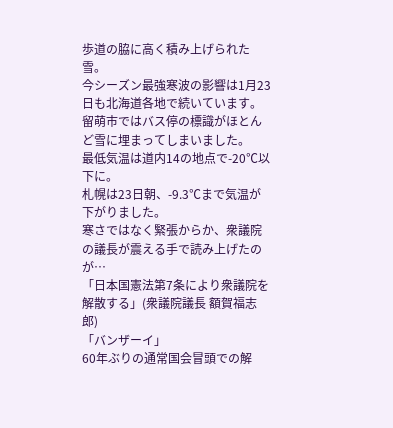歩道の脇に高く積み上げられた雪。
今シーズン最強寒波の影響は1月23日も北海道各地で続いています。
留萌市ではバス停の標識がほとんど雪に埋まってしまいました。
最低気温は道内14の地点で-20℃以下に。
札幌は23日朝、-9.3℃まで気温が下がりました。
寒さではなく緊張からか、衆議院の議長が震える手で読み上げたのが…
「日本国憲法第7条により衆議院を解散する」(衆議院議長 額賀福志郎)
「バンザーイ」
60年ぶりの通常国会冒頭での解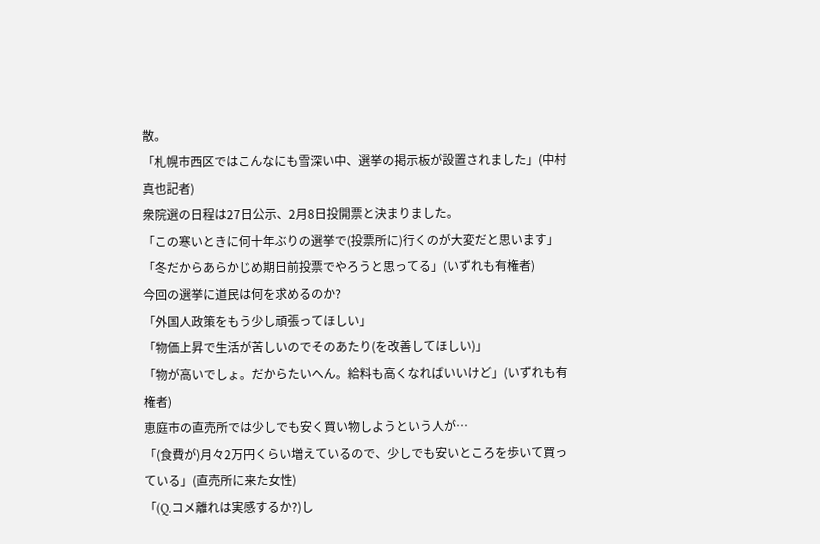散。
「札幌市西区ではこんなにも雪深い中、選挙の掲示板が設置されました」(中村真也記者)
衆院選の日程は27日公示、2月8日投開票と決まりました。
「この寒いときに何十年ぶりの選挙で(投票所に)行くのが大変だと思います」
「冬だからあらかじめ期日前投票でやろうと思ってる」(いずれも有権者)
今回の選挙に道民は何を求めるのか?
「外国人政策をもう少し頑張ってほしい」
「物価上昇で生活が苦しいのでそのあたり(を改善してほしい)」
「物が高いでしょ。だからたいへん。給料も高くなればいいけど」(いずれも有権者)
恵庭市の直売所では少しでも安く買い物しようという人が…
「(食費が)月々2万円くらい増えているので、少しでも安いところを歩いて買っている」(直売所に来た女性)
「(Q.コメ離れは実感するか?)し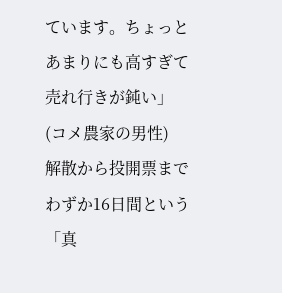ています。ちょっとあまりにも高すぎて売れ行きが鈍い」(コメ農家の男性)
解散から投開票までわずか16日間という「真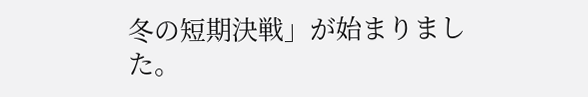冬の短期決戦」が始まりました。